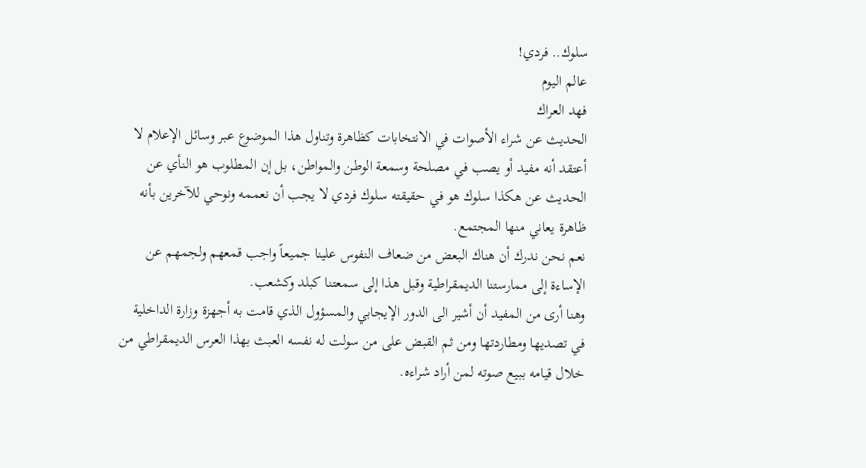سلوك.. فردي!
عالم اليوم
فهد العراك
الحديث عن شراء الأصوات في الانتخابات كظاهرة وتناول هذا الموضوع عبر وسائل الإعلام لا أعتقد أنه مفيد أو يصب في مصلحة وسمعة الوطن والمواطن، بل إن المطلوب هو النأي عن الحديث عن هكذا سلوك هو في حقيقته سلوك فردي لا يجب أن نعممه ونوحي للآخرين بأنه ظاهرة يعاني منها المجتمع.
نعم نحن ندرك أن هناك البعض من ضعاف النفوس علينا جميعاً واجب قمعهم ولجمهم عن الإساءة إلى ممارستنا الديمقراطية وقبل هذا إلى سمعتنا كبلد وكشعب.
وهنا أرى من المفيد أن أشير الى الدور الإيجابي والمسؤول الذي قامت به أجهزة وزارة الداخلية في تصديها ومطاردتها ومن ثم القبض على من سولت له نفسه العبث بهذا العرس الديمقراطي من خلال قيامه ببيع صوته لمن أراد شراءه.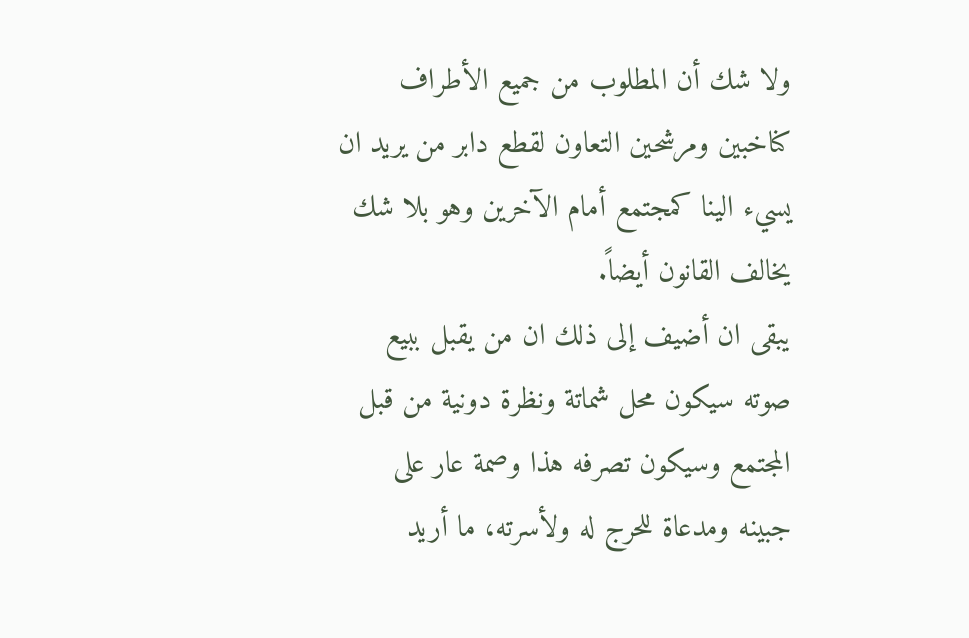ولا شك أن المطلوب من جميع الأطراف كناخبين ومرشحين التعاون لقطع دابر من يريد ان يسيء الينا كمجتمع أمام الآخرين وهو بلا شك يخالف القانون أيضاً.
يبقى ان أضيف إلى ذلك ان من يقبل ببيع صوته سيكون محل شماتة ونظرة دونية من قبل المجتمع وسيكون تصرفه هذا وصمة عار على جبينه ومدعاة للحرج له ولأسرته، ما أريد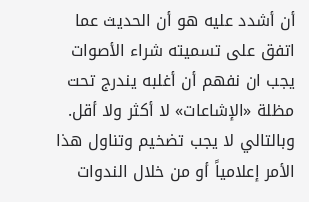أن أشدد عليه هو أن الحديث عما اتفق على تسميته شراء الأصوات يجب ان نفهم أن أغلبه يندرج تحت مظلة «الإشاعات» لا أكثر ولا أقل.
وبالتالي لا يجب تضخيم وتناول هذا الأمر إعلامياً أو من خلال الندوات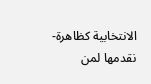الانتخابية كظاهرة- نقدمها لمن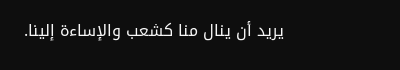يريد أن ينال منا كشعب والإساءة إلينا.